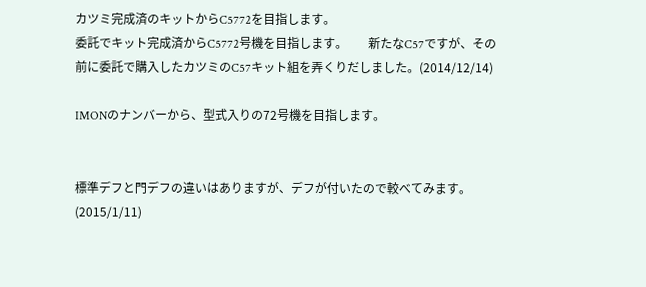カツミ完成済のキットからC5772を目指します。
委託でキット完成済からC5772号機を目指します。       新たなC57ですが、その前に委託で購入したカツミのC57キット組を弄くりだしました。(2014/12/14)

IMONのナンバーから、型式入りの72号機を目指します。


標準デフと門デフの違いはありますが、デフが付いたので較べてみます。(2015/1/11)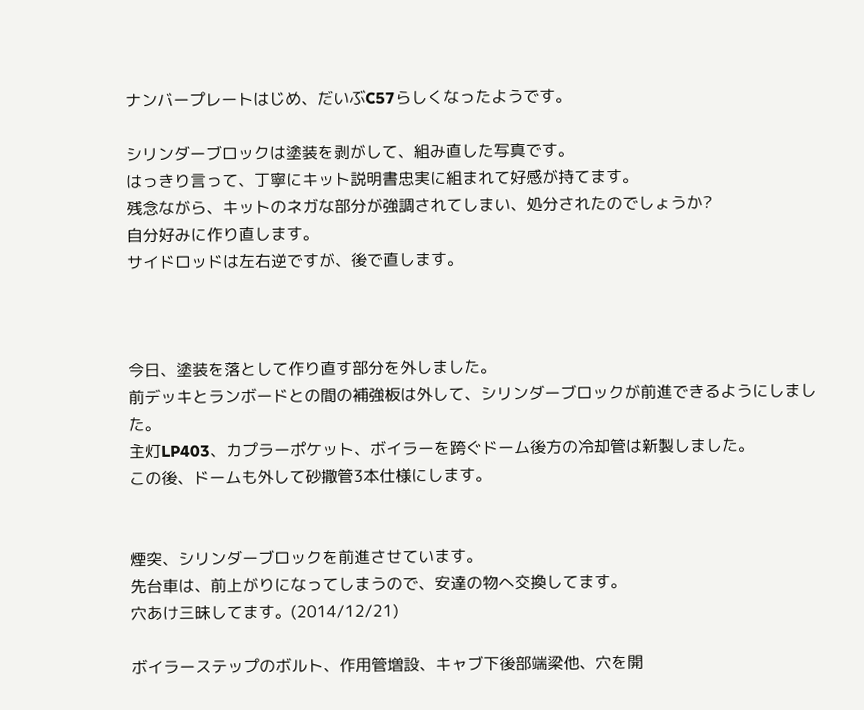ナンバープレートはじめ、だいぶC57らしくなったようです。

シリンダーブロックは塗装を剥がして、組み直した写真です。
はっきり言って、丁寧にキット説明書忠実に組まれて好感が持てます。
残念ながら、キットのネガな部分が強調されてしまい、処分されたのでしょうか?
自分好みに作り直します。
サイドロッドは左右逆ですが、後で直します。



今日、塗装を落として作り直す部分を外しました。
前デッキとランボードとの間の補強板は外して、シリンダーブロックが前進できるようにしました。
主灯LP403、カプラーポケット、ボイラーを跨ぐドーム後方の冷却管は新製しました。
この後、ドームも外して砂撒管3本仕様にします。


煙突、シリンダーブロックを前進させています。
先台車は、前上がりになってしまうので、安達の物へ交換してます。
穴あけ三昧してます。(2014/12/21)

ボイラーステップのボルト、作用管増設、キャブ下後部端梁他、穴を開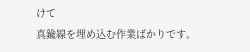けて
真鍮線を埋め込む作業ばかりです。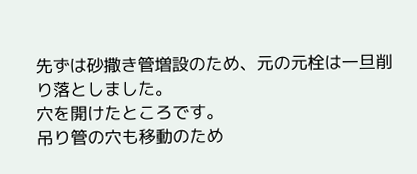先ずは砂撒き管増設のため、元の元栓は一旦削り落としました。
穴を開けたところです。
吊り管の穴も移動のため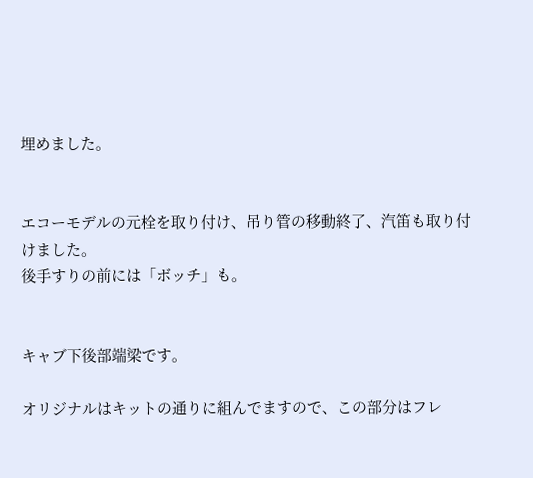埋めました。


エコーモデルの元栓を取り付け、吊り管の移動終了、汽笛も取り付けました。
後手すりの前には「ボッチ」も。


キャブ下後部端梁です。

オリジナルはキットの通りに組んでますので、この部分はフレ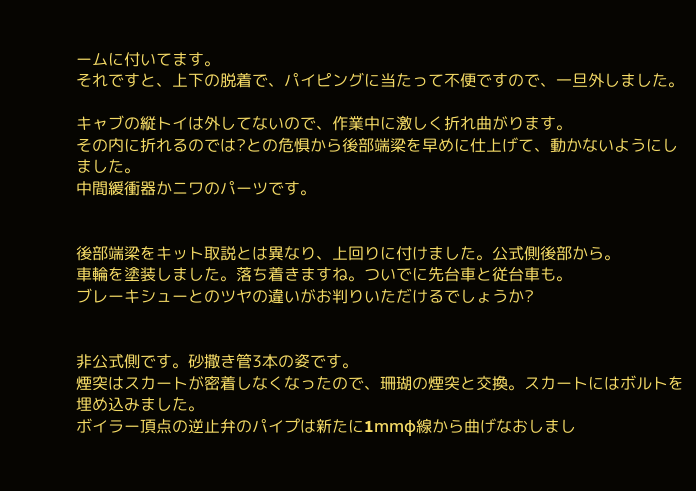ームに付いてます。
それですと、上下の脱着で、パイピングに当たって不便ですので、一旦外しました。

キャブの縦トイは外してないので、作業中に激しく折れ曲がります。
その内に折れるのでは?との危惧から後部端梁を早めに仕上げて、動かないようにしました。
中間緩衝器かニワのパーツです。


後部端梁をキット取説とは異なり、上回りに付けました。公式側後部から。
車輪を塗装しました。落ち着きますね。ついでに先台車と従台車も。
ブレーキシューとのツヤの違いがお判りいただけるでしょうか?


非公式側です。砂撒き管3本の姿です。
煙突はスカートが密着しなくなったので、珊瑚の煙突と交換。スカートにはボルトを埋め込みました。
ボイラー頂点の逆止弁のパイプは新たに1mmφ線から曲げなおしまし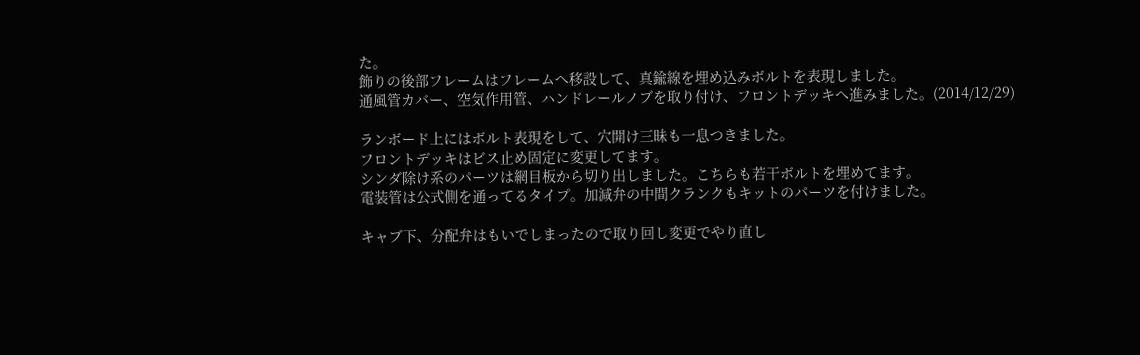た。
飾りの後部フレームはフレームへ移設して、真鍮線を埋め込みボルトを表現しました。
通風管カバー、空気作用管、ハンドレールノブを取り付け、フロントデッキへ進みました。(2014/12/29)

ランボード上にはボルト表現をして、穴開け三昧も一息つきました。
フロントデッキはビス止め固定に変更してます。
シンダ除け系のパーツは網目板から切り出しました。こちらも若干ボルトを埋めてます。
電装管は公式側を通ってるタイプ。加減弁の中間クランクもキットのパーツを付けました。

キャブ下、分配弁はもいでしまったので取り回し変更でやり直し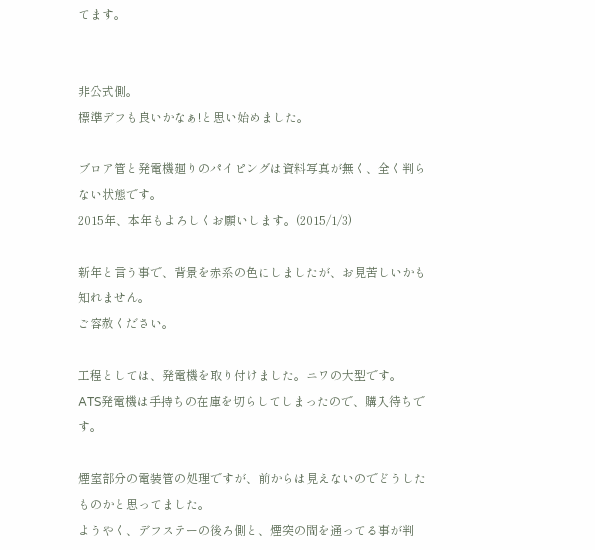てます。


非公式側。
標準デフも良いかなぁ!と思い始めました。

ブロア管と発電機廻りのパイピングは資料写真が無く、全く判らない状態です。
2015年、本年もよろしくお願いします。(2015/1/3)

新年と言う事で、背景を赤系の色にしましたが、お見苦しいかも知れません。
ご容赦ください。

工程としては、発電機を取り付けました。ニワの大型です。
ATS発電機は手持ちの在庫を切らしてしまったので、購入待ちです。

煙室部分の電装管の処理ですが、前からは見えないのでどうしたものかと思ってました。
ようやく、デフステーの後ろ側と、煙突の間を通ってる事が判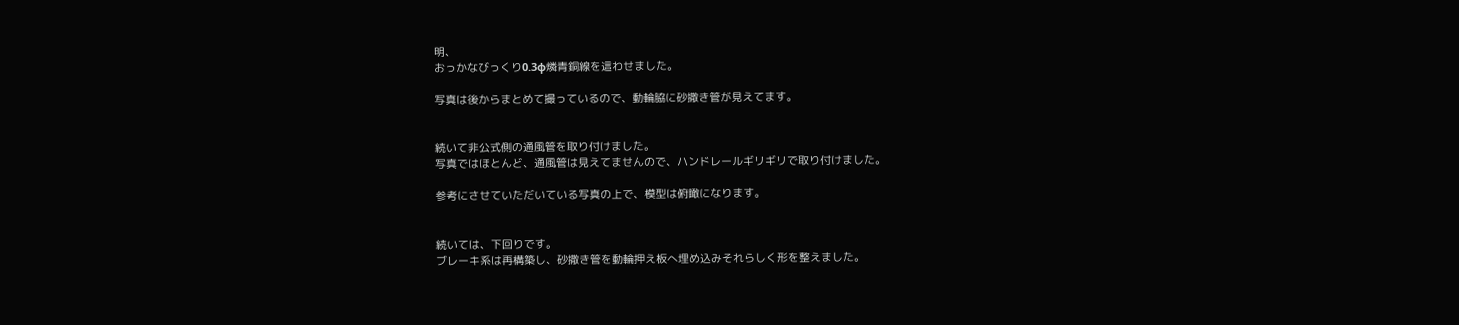明、
おっかなびっくり0.3φ燐青銅線を這わせました。

写真は後からまとめて撮っているので、動輪脇に砂撒き管が見えてます。


続いて非公式側の通風管を取り付けました。
写真ではほとんど、通風管は見えてませんので、ハンドレールギリギリで取り付けました。

参考にさせていただいている写真の上で、模型は俯瞰になります。


続いては、下回りです。
ブレーキ系は再構築し、砂撒き管を動輪押え板へ埋め込みそれらしく形を整えました。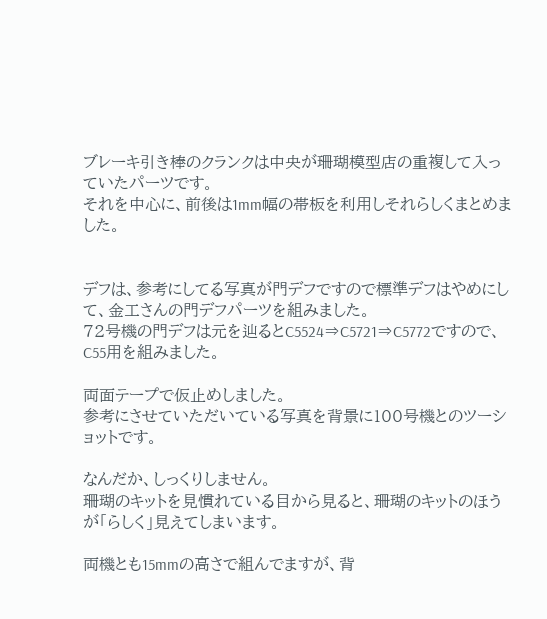ブレーキ引き棒のクランクは中央が珊瑚模型店の重複して入っていたパーツです。
それを中心に、前後は1mm幅の帯板を利用しそれらしくまとめました。


デフは、参考にしてる写真が門デフですので標準デフはやめにして、金工さんの門デフパーツを組みました。
72号機の門デフは元を辿るとC5524⇒C5721⇒C5772ですので、C55用を組みました。

両面テープで仮止めしました。
参考にさせていただいている写真を背景に100号機とのツーショットです。

なんだか、しっくりしません。
珊瑚のキットを見慣れている目から見ると、珊瑚のキットのほうが「らしく」見えてしまいます。

両機とも15mmの高さで組んでますが、背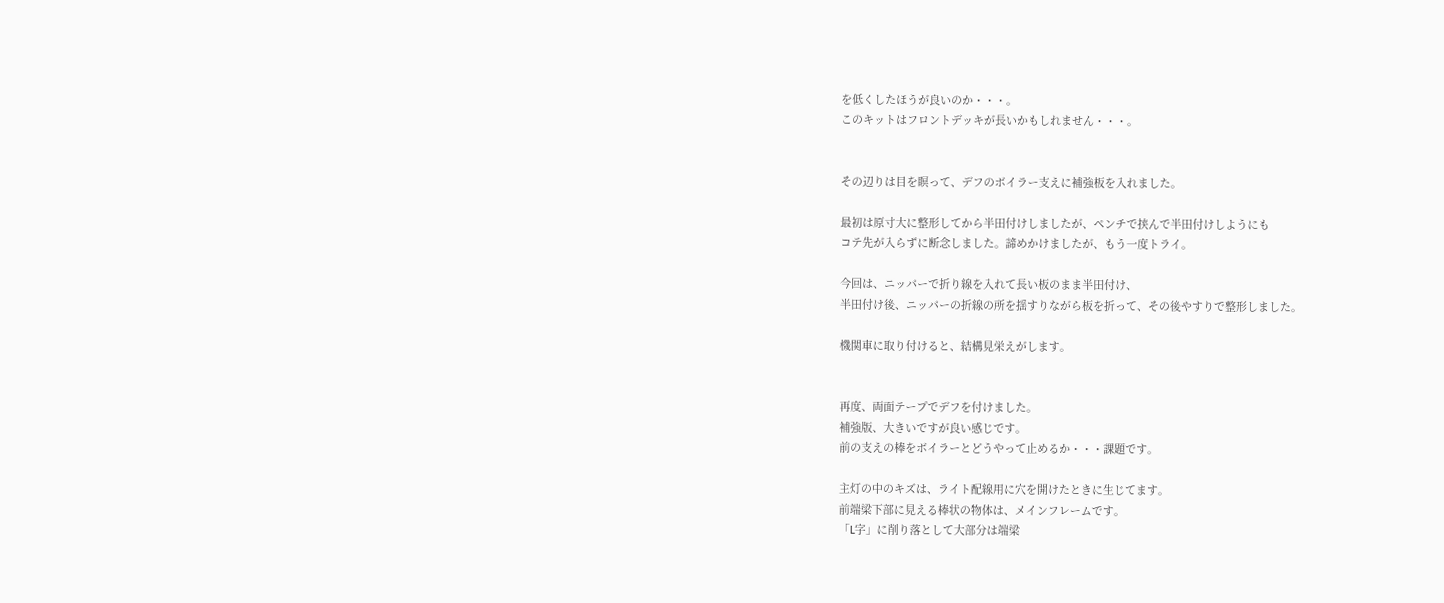を低くしたほうが良いのか・・・。
このキットはフロントデッキが長いかもしれません・・・。


その辺りは目を瞑って、デフのボイラー支えに補強板を入れました。

最初は原寸大に整形してから半田付けしましたが、ペンチで挟んで半田付けしようにも
コテ先が入らずに断念しました。諦めかけましたが、もう一度トライ。

今回は、ニッパーで折り線を入れて長い板のまま半田付け、
半田付け後、ニッパーの折線の所を揺すりながら板を折って、その後やすりで整形しました。

機関車に取り付けると、結構見栄えがします。


再度、両面テープでデフを付けました。
補強版、大きいですが良い感じです。
前の支えの棒をボイラーとどうやって止めるか・・・課題です。

主灯の中のキズは、ライト配線用に穴を開けたときに生じてます。
前端梁下部に見える棒状の物体は、メインフレームです。
「L字」に削り落として大部分は端梁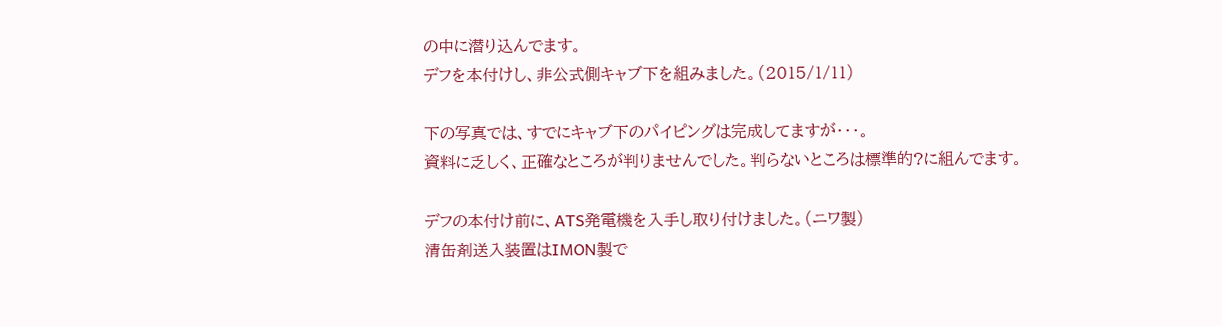の中に潜り込んでます。
デフを本付けし、非公式側キャブ下を組みました。(2015/1/11)

下の写真では、すでにキャブ下のパイピングは完成してますが・・・。
資料に乏しく、正確なところが判りませんでした。判らないところは標準的?に組んでます。

デフの本付け前に、ATS発電機を入手し取り付けました。(ニワ製)
清缶剤送入装置はIMON製で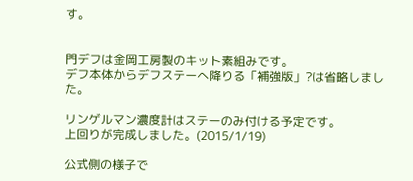す。


門デフは金岡工房製のキット素組みです。
デフ本体からデフステーへ降りる「補強版」?は省略しました。

リンゲルマン濃度計はステーのみ付ける予定です。
上回りが完成しました。(2015/1/19)

公式側の様子で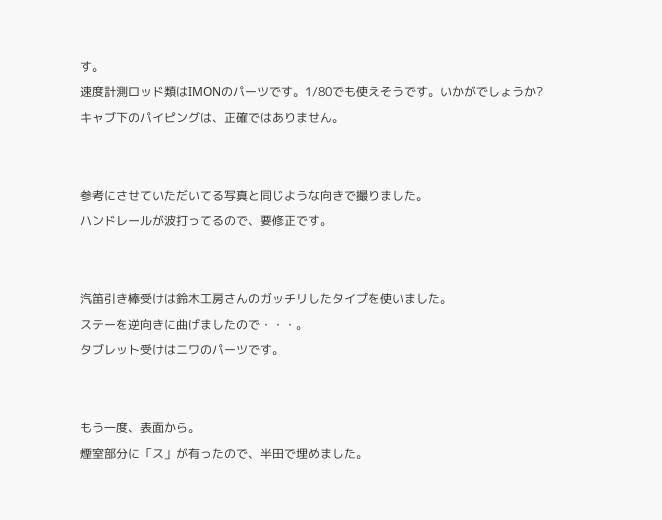す。
速度計測ロッド類はIMONのパーツです。1/80でも使えそうです。いかがでしょうか?
キャブ下のパイピングは、正確ではありません。


参考にさせていただいてる写真と同じような向きで撮りました。
ハンドレールが波打ってるので、要修正です。


汽笛引き棒受けは鈴木工房さんのガッチリしたタイプを使いました。
ステーを逆向きに曲げましたので・・・。
タブレット受けはニワのパーツです。


もう一度、表面から。
煙室部分に「ス」が有ったので、半田で埋めました。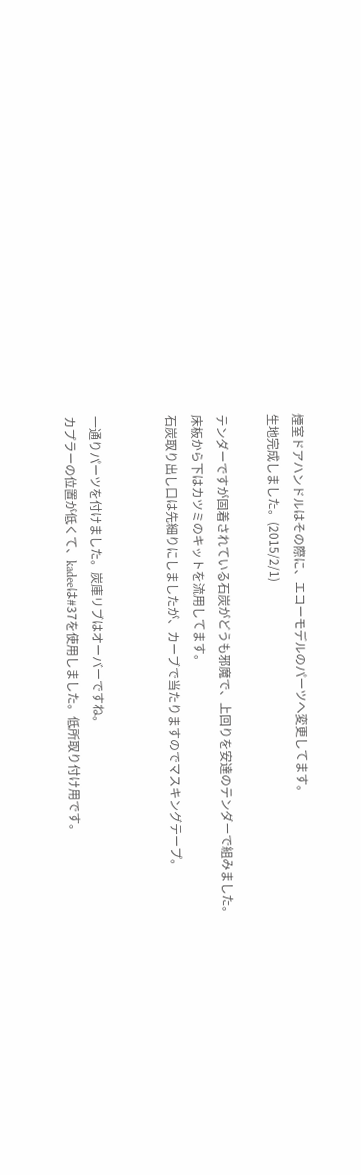煙室ドアハンドルはその際に、エコーモデルのパーツへ変更してます。
生地完成しました。(2015/2/1)

テンダーですが固着されている石炭がどうも邪魔で、上回りを安達のテンダーで組みました。
床板から下はカツミのキットを流用してます。
石炭取り出し口は先細りにしましたが、カーブで当たりますのでマスキングテープ。


一通りパーツを付けました。炭庫リブはオーバーですね。
カプラーの位置が低くて、kadeeは#37を使用しました。低所取り付け用です。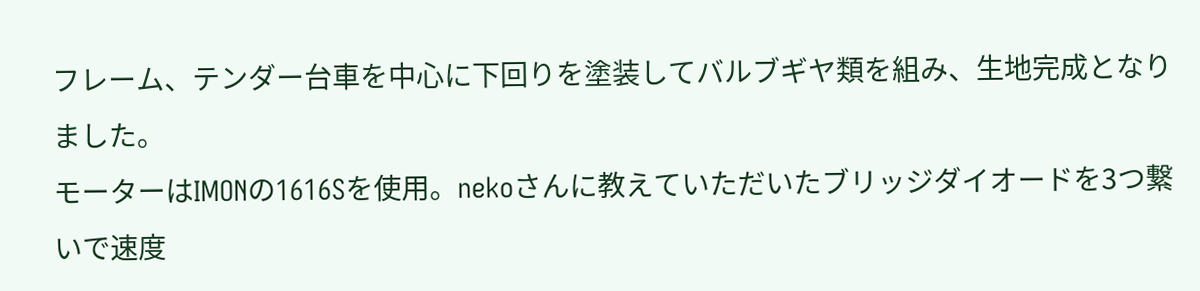フレーム、テンダー台車を中心に下回りを塗装してバルブギヤ類を組み、生地完成となりました。
モーターはIMONの1616Sを使用。nekoさんに教えていただいたブリッジダイオードを3つ繋いで速度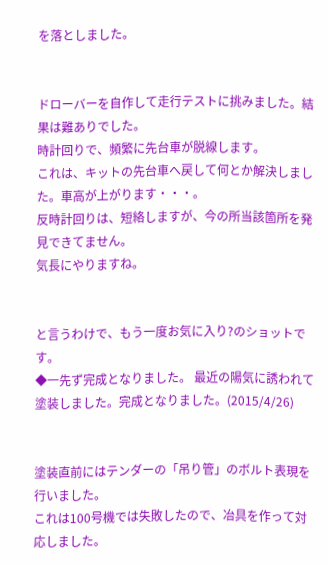を落としました。


ドローバーを自作して走行テストに挑みました。結果は難ありでした。
時計回りで、頻繁に先台車が脱線します。
これは、キットの先台車へ戻して何とか解決しました。車高が上がります・・・。
反時計回りは、短絡しますが、今の所当該箇所を発見できてません。
気長にやりますね。


と言うわけで、もう一度お気に入り?のショットです。
◆一先ず完成となりました。 最近の陽気に誘われて塗装しました。完成となりました。(2015/4/26)


塗装直前にはテンダーの「吊り管」のボルト表現を行いました。
これは100号機では失敗したので、冶具を作って対応しました。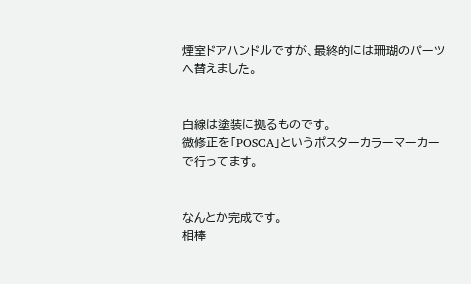煙室ドアハンドルですが、最終的には珊瑚のパーツへ替えました。


白線は塗装に拠るものです。
微修正を「POSCA」というポスターカラーマーカーで行ってます。


なんとか完成です。
相棒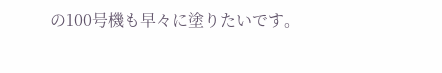の100号機も早々に塗りたいです。